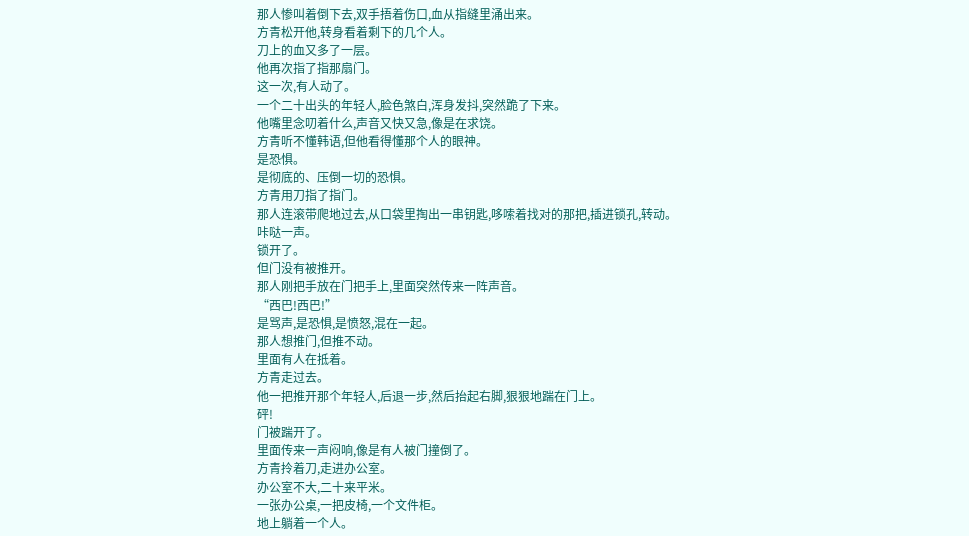那人惨叫着倒下去,双手捂着伤口,血从指缝里涌出来。
方青松开他,转身看着剩下的几个人。
刀上的血又多了一层。
他再次指了指那扇门。
这一次,有人动了。
一个二十出头的年轻人,脸色煞白,浑身发抖,突然跪了下来。
他嘴里念叨着什么,声音又快又急,像是在求饶。
方青听不懂韩语,但他看得懂那个人的眼神。
是恐惧。
是彻底的、压倒一切的恐惧。
方青用刀指了指门。
那人连滚带爬地过去,从口袋里掏出一串钥匙,哆嗦着找对的那把,插进锁孔,转动。
咔哒一声。
锁开了。
但门没有被推开。
那人刚把手放在门把手上,里面突然传来一阵声音。
“西巴!西巴!”
是骂声,是恐惧,是愤怒,混在一起。
那人想推门,但推不动。
里面有人在抵着。
方青走过去。
他一把推开那个年轻人,后退一步,然后抬起右脚,狠狠地踹在门上。
砰!
门被踹开了。
里面传来一声闷响,像是有人被门撞倒了。
方青拎着刀,走进办公室。
办公室不大,二十来平米。
一张办公桌,一把皮椅,一个文件柜。
地上躺着一个人。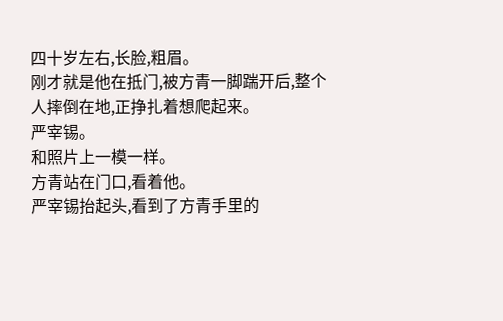四十岁左右,长脸,粗眉。
刚才就是他在抵门,被方青一脚踹开后,整个人摔倒在地,正挣扎着想爬起来。
严宰锡。
和照片上一模一样。
方青站在门口,看着他。
严宰锡抬起头,看到了方青手里的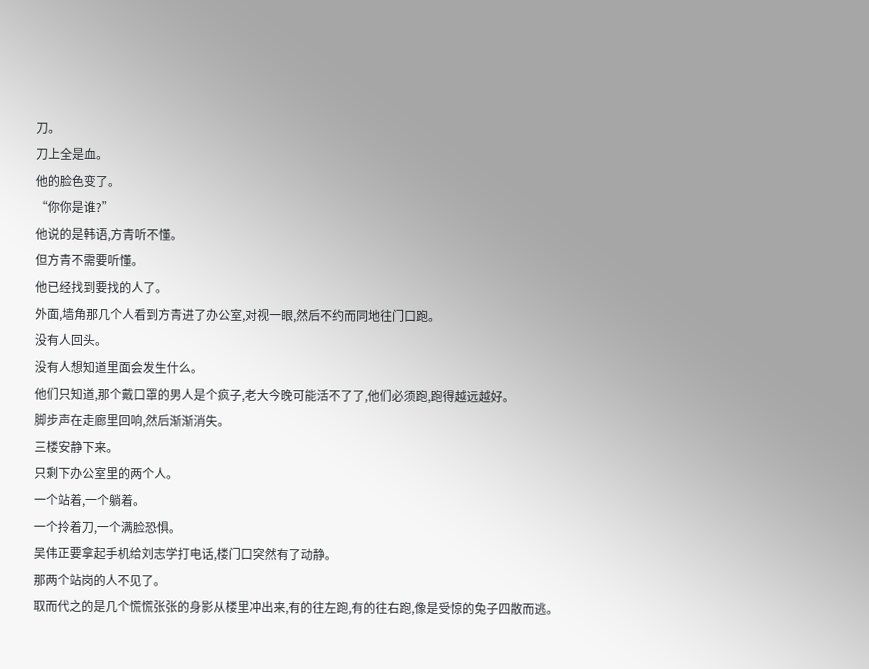刀。
刀上全是血。
他的脸色变了。
“你你是谁?”
他说的是韩语,方青听不懂。
但方青不需要听懂。
他已经找到要找的人了。
外面,墙角那几个人看到方青进了办公室,对视一眼,然后不约而同地往门口跑。
没有人回头。
没有人想知道里面会发生什么。
他们只知道,那个戴口罩的男人是个疯子,老大今晚可能活不了了,他们必须跑,跑得越远越好。
脚步声在走廊里回响,然后渐渐消失。
三楼安静下来。
只剩下办公室里的两个人。
一个站着,一个躺着。
一个拎着刀,一个满脸恐惧。
吴伟正要拿起手机给刘志学打电话,楼门口突然有了动静。
那两个站岗的人不见了。
取而代之的是几个慌慌张张的身影从楼里冲出来,有的往左跑,有的往右跑,像是受惊的兔子四散而逃。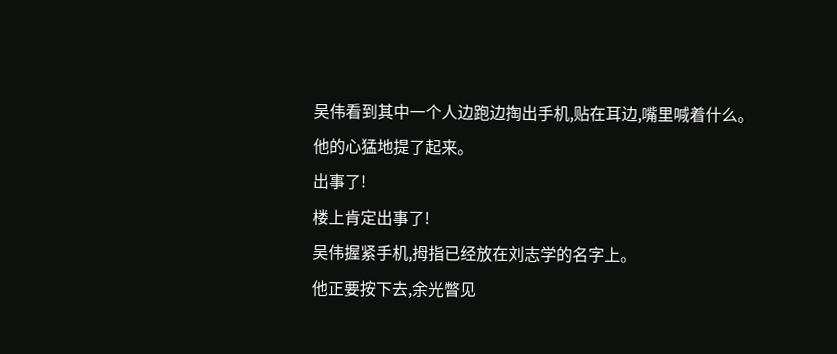吴伟看到其中一个人边跑边掏出手机,贴在耳边,嘴里喊着什么。
他的心猛地提了起来。
出事了!
楼上肯定出事了!
吴伟握紧手机,拇指已经放在刘志学的名字上。
他正要按下去,余光瞥见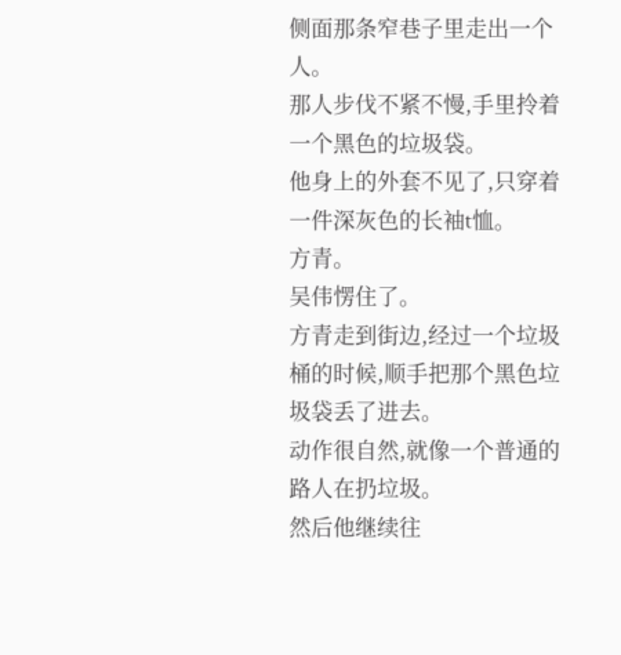侧面那条窄巷子里走出一个人。
那人步伐不紧不慢,手里拎着一个黑色的垃圾袋。
他身上的外套不见了,只穿着一件深灰色的长袖t恤。
方青。
吴伟愣住了。
方青走到街边,经过一个垃圾桶的时候,顺手把那个黑色垃圾袋丢了进去。
动作很自然,就像一个普通的路人在扔垃圾。
然后他继续往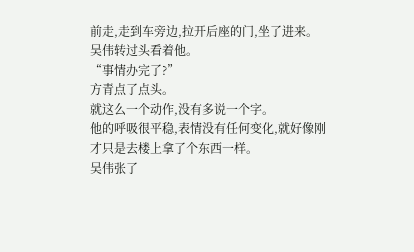前走,走到车旁边,拉开后座的门,坐了进来。
吴伟转过头看着他。
“事情办完了?”
方青点了点头。
就这么一个动作,没有多说一个字。
他的呼吸很平稳,表情没有任何变化,就好像刚才只是去楼上拿了个东西一样。
吴伟张了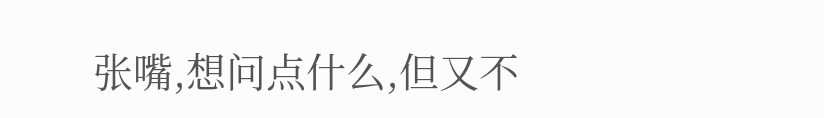张嘴,想问点什么,但又不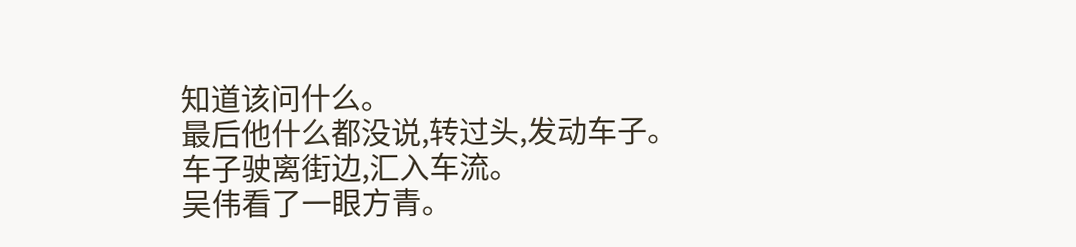知道该问什么。
最后他什么都没说,转过头,发动车子。
车子驶离街边,汇入车流。
吴伟看了一眼方青。